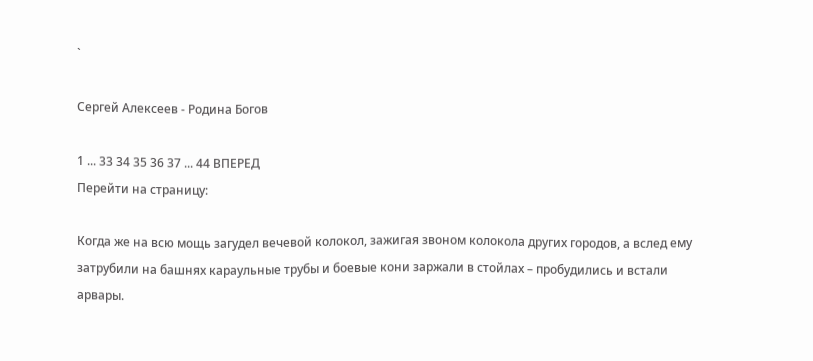`

Сергей Алексеев - Родина Богов

1 ... 33 34 35 36 37 ... 44 ВПЕРЕД
Перейти на страницу:

Когда же на всю мощь загудел вечевой колокол, зажигая звоном колокола других городов, а вслед ему затрубили на башнях караульные трубы и боевые кони заржали в стойлах – пробудились и встали арвары.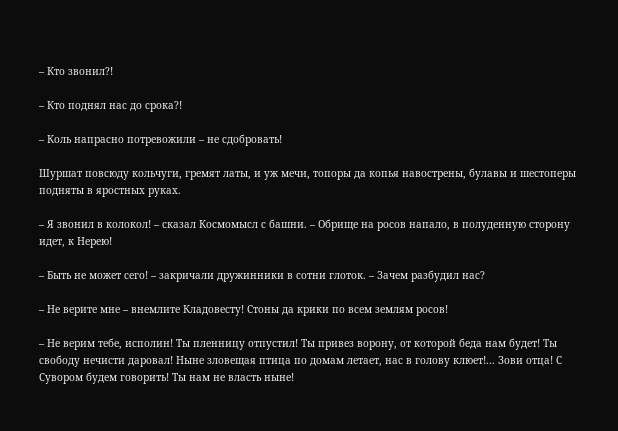– Кто звонил?!

– Кто поднял нас до срока?!

– Коль напрасно потревожили – не сдобровать!

Шуршат повсюду кольчуги, гремят латы, и уж мечи, топоры да копья навострены, булавы и шестоперы подняты в яростных руках.

– Я звонил в колокол! – сказал Космомысл с башни. – Обрище на росов напало, в полуденную сторону идет, к Нерею!

– Быть не может сего! – закричали дружинники в сотни глоток. – Зачем разбудил нас?

– Не верите мне – внемлите Кладовесту! Стоны да крики по всем землям росов!

– Не верим тебе, исполин! Ты пленницу отпустил! Ты привез ворону, от которой беда нам будет! Ты свободу нечисти даровал! Ныне зловещая птица по домам летает, нас в голову клюет!... Зови отца! С Сувором будем говорить! Ты нам не власть ныне!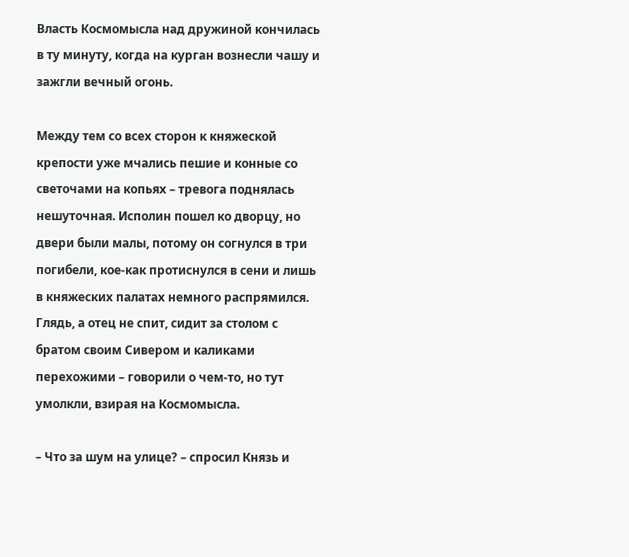Власть Космомысла над дружиной кончилась в ту минуту, когда на курган вознесли чашу и зажгли вечный огонь.

Между тем со всех сторон к княжеской крепости уже мчались пешие и конные со светочами на копьях – тревога поднялась нешуточная. Исполин пошел ко дворцу, но двери были малы, потому он согнулся в три погибели, кое-как протиснулся в сени и лишь в княжеских палатах немного распрямился. Глядь, а отец не спит, сидит за столом с братом своим Сивером и каликами перехожими – говорили о чем-то, но тут умолкли, взирая на Космомысла.

– Что за шум на улице? – спросил Князь и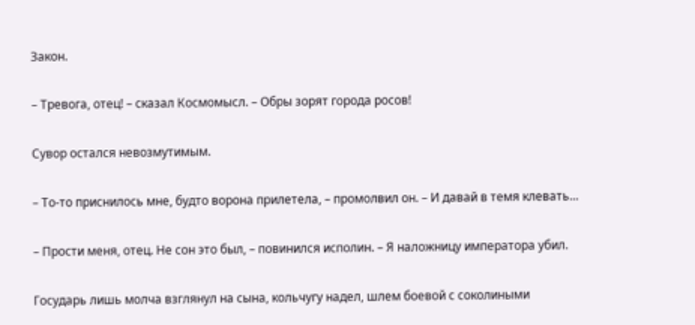Закон.

– Тревога, отец! – сказал Космомысл. – Обры зорят города росов!

Сувор остался невозмутимым.

– То-то приснилось мне, будто ворона прилетела, – промолвил он. – И давай в темя клевать...

– Прости меня, отец. Не сон это был, – повинился исполин. – Я наложницу императора убил.

Государь лишь молча взглянул на сына, кольчугу надел, шлем боевой с соколиными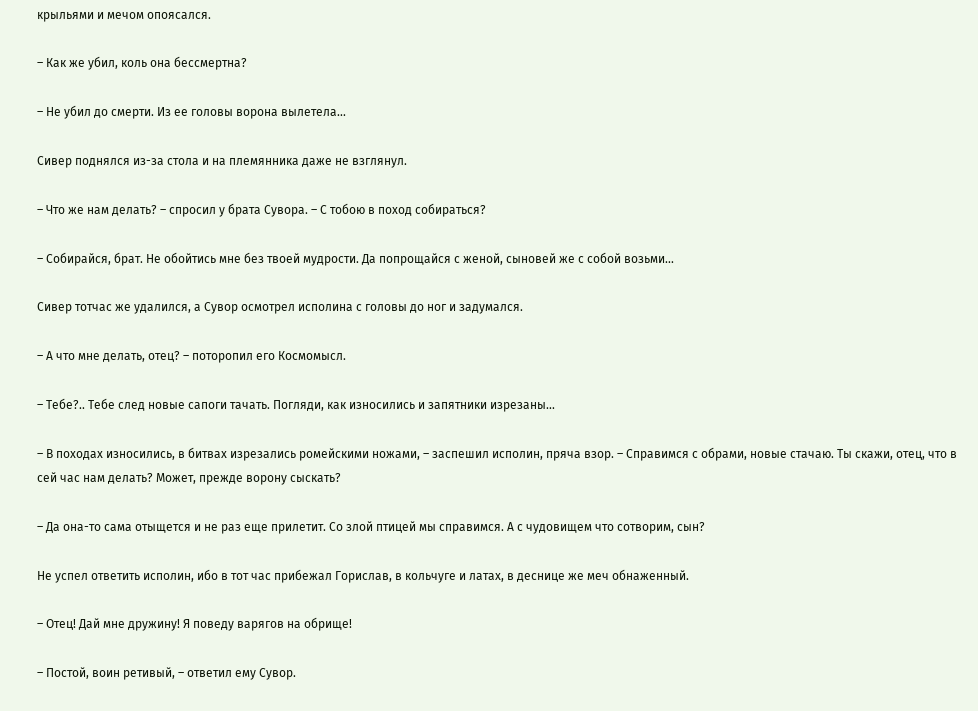крыльями и мечом опоясался.

– Как же убил, коль она бессмертна?

– Не убил до смерти. Из ее головы ворона вылетела...

Сивер поднялся из-за стола и на племянника даже не взглянул.

– Что же нам делать? – спросил у брата Сувора. – С тобою в поход собираться?

– Собирайся, брат. Не обойтись мне без твоей мудрости. Да попрощайся с женой, сыновей же с собой возьми...

Сивер тотчас же удалился, а Сувор осмотрел исполина с головы до ног и задумался.

– А что мне делать, отец? – поторопил его Космомысл.

– Тебе?.. Тебе след новые сапоги тачать. Погляди, как износились и запятники изрезаны...

– В походах износились, в битвах изрезались ромейскими ножами, – заспешил исполин, пряча взор. – Справимся с обрами, новые стачаю. Ты скажи, отец, что в сей час нам делать? Может, прежде ворону сыскать?

– Да она-то сама отыщется и не раз еще прилетит. Со злой птицей мы справимся. А с чудовищем что сотворим, сын?

Не успел ответить исполин, ибо в тот час прибежал Горислав, в кольчуге и латах, в деснице же меч обнаженный.

– Отец! Дай мне дружину! Я поведу варягов на обрище!

– Постой, воин ретивый, – ответил ему Сувор.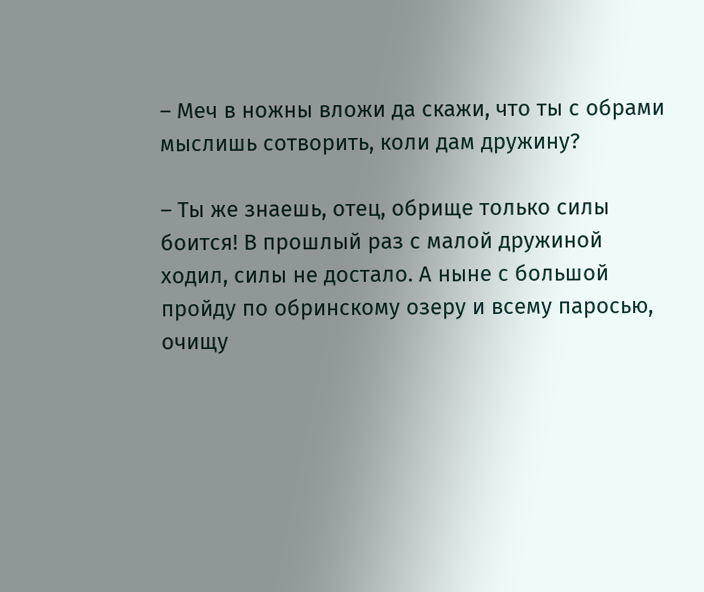– Меч в ножны вложи да скажи, что ты с обрами мыслишь сотворить, коли дам дружину?

– Ты же знаешь, отец, обрище только силы боится! В прошлый раз с малой дружиной ходил, силы не достало. А ныне с большой пройду по обринскому озеру и всему паросью, очищу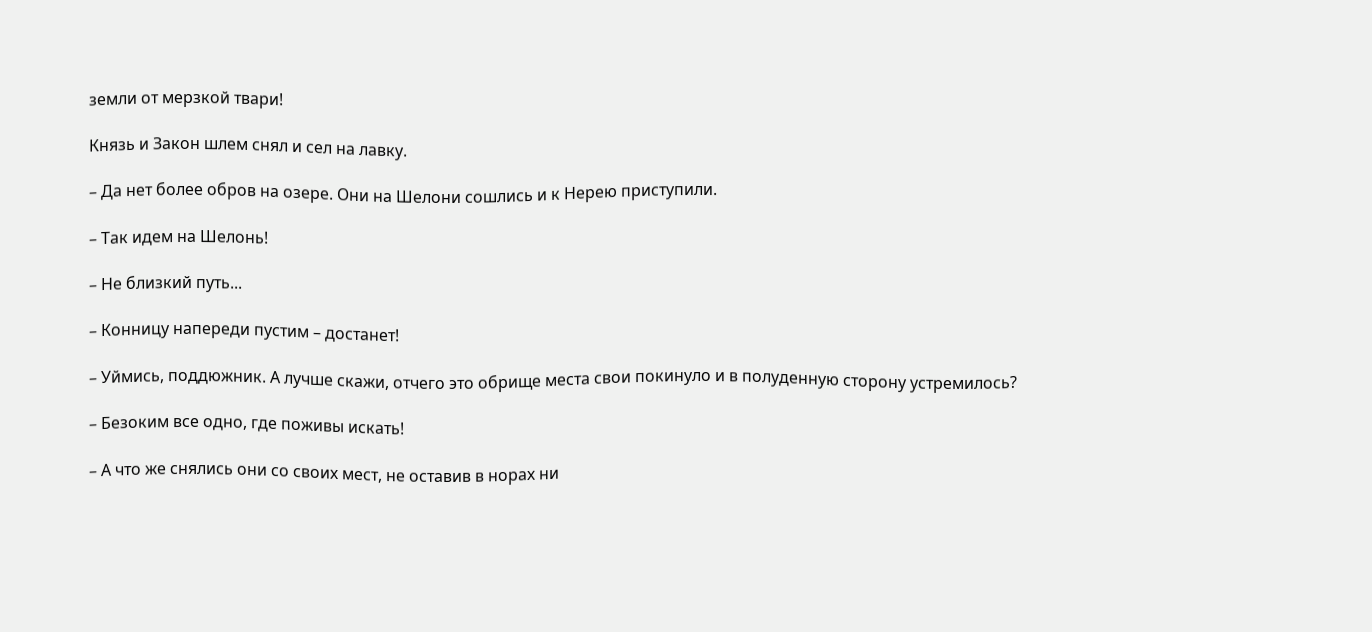земли от мерзкой твари!

Князь и Закон шлем снял и сел на лавку.

– Да нет более обров на озере. Они на Шелони сошлись и к Нерею приступили.

– Так идем на Шелонь!

– Не близкий путь...

– Конницу напереди пустим – достанет!

– Уймись, поддюжник. А лучше скажи, отчего это обрище места свои покинуло и в полуденную сторону устремилось?

– Безоким все одно, где поживы искать!

– А что же снялись они со своих мест, не оставив в норах ни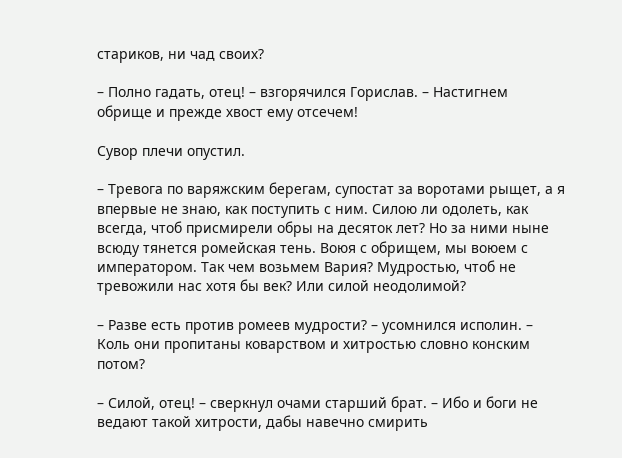стариков, ни чад своих?

– Полно гадать, отец! – взгорячился Горислав. – Настигнем обрище и прежде хвост ему отсечем!

Сувор плечи опустил.

– Тревога по варяжским берегам, супостат за воротами рыщет, а я впервые не знаю, как поступить с ним. Силою ли одолеть, как всегда, чтоб присмирели обры на десяток лет? Но за ними ныне всюду тянется ромейская тень. Воюя с обрищем, мы воюем с императором. Так чем возьмем Вария? Мудростью, чтоб не тревожили нас хотя бы век? Или силой неодолимой?

– Разве есть против ромеев мудрости? – усомнился исполин. – Коль они пропитаны коварством и хитростью словно конским потом?

– Силой, отец! – сверкнул очами старший брат. – Ибо и боги не ведают такой хитрости, дабы навечно смирить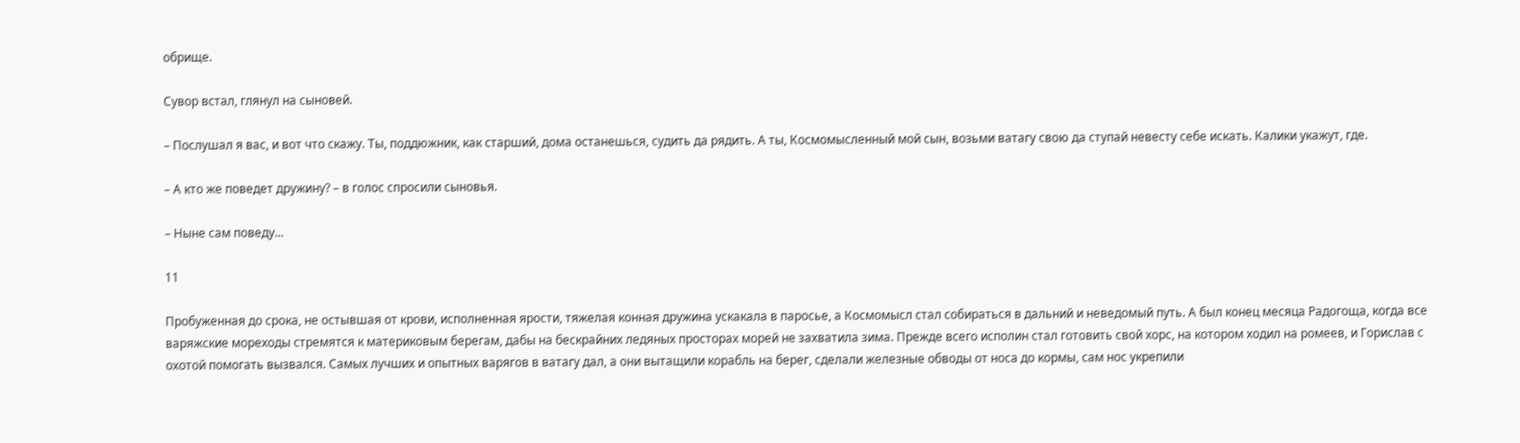обрище.

Сувор встал, глянул на сыновей.

– Послушал я вас, и вот что скажу. Ты, поддюжник, как старший, дома останешься, судить да рядить. А ты, Космомысленный мой сын, возьми ватагу свою да ступай невесту себе искать. Калики укажут, где.

– А кто же поведет дружину? – в голос спросили сыновья.

– Ныне сам поведу...

11

Пробуженная до срока, не остывшая от крови, исполненная ярости, тяжелая конная дружина ускакала в паросье, а Космомысл стал собираться в дальний и неведомый путь. А был конец месяца Радогоща, когда все варяжские мореходы стремятся к материковым берегам, дабы на бескрайних ледяных просторах морей не захватила зима. Прежде всего исполин стал готовить свой хорс, на котором ходил на ромеев, и Горислав с охотой помогать вызвался. Самых лучших и опытных варягов в ватагу дал, а они вытащили корабль на берег, сделали железные обводы от носа до кормы, сам нос укрепили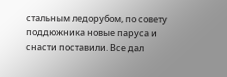стальным ледорубом, по совету поддюжника новые паруса и снасти поставили. Все дал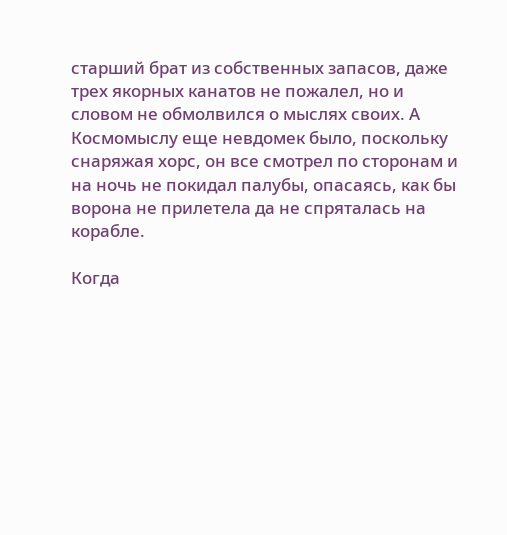старший брат из собственных запасов, даже трех якорных канатов не пожалел, но и словом не обмолвился о мыслях своих. А Космомыслу еще невдомек было, поскольку снаряжая хорс, он все смотрел по сторонам и на ночь не покидал палубы, опасаясь, как бы ворона не прилетела да не спряталась на корабле.

Когда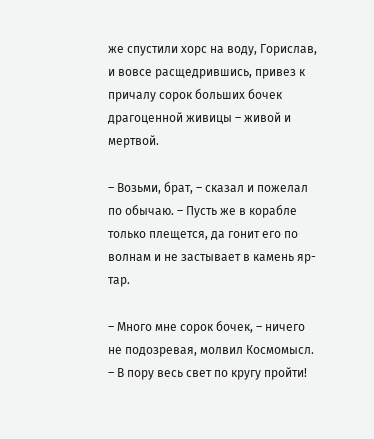же спустили хорс на воду, Горислав, и вовсе расщедрившись, привез к причалу сорок больших бочек драгоценной живицы – живой и мертвой.

– Возьми, брат, – сказал и пожелал по обычаю. – Пусть же в корабле только плещется, да гонит его по волнам и не застывает в камень яр-тар.

– Много мне сорок бочек, – ничего не подозревая, молвил Космомысл. – В пору весь свет по кругу пройти!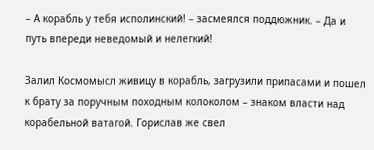– А корабль у тебя исполинский! – засмеялся поддюжник. – Да и путь впереди неведомый и нелегкий!

Залил Космомысл живицу в корабль, загрузили припасами и пошел к брату за поручным походным колоколом – знаком власти над корабельной ватагой. Горислав же свел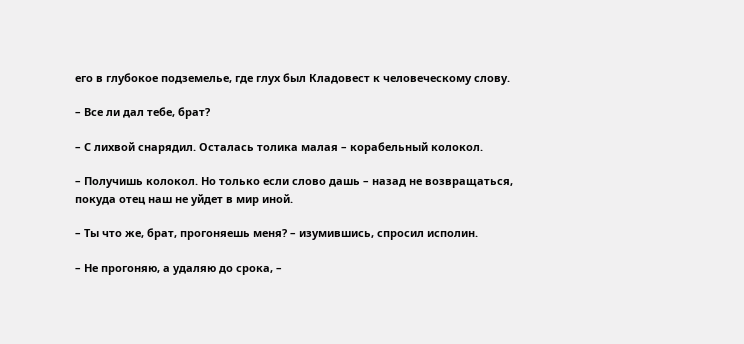его в глубокое подземелье, где глух был Кладовест к человеческому слову.

– Все ли дал тебе, брат?

– С лихвой снарядил. Осталась толика малая – корабельный колокол.

– Получишь колокол. Но только если слово дашь – назад не возвращаться, покуда отец наш не уйдет в мир иной.

– Ты что же, брат, прогоняешь меня? – изумившись, спросил исполин.

– Не прогоняю, а удаляю до срока, –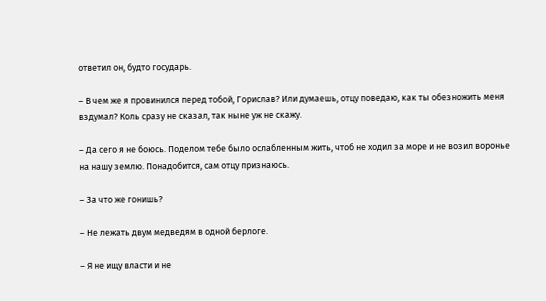ответил он, будто государь.

– В чем же я провинился перед тобой, Горислав? Или думаешь, отцу поведаю, как ты обезножить меня вздумал? Коль сразу не сказал, так ныне уж не скажу.

– Да сего я не боюсь. Поделом тебе было ослабленным жить, чтоб не ходил за море и не возил воронье на нашу землю. Понадобится, сам отцу признаюсь.

– За что же гонишь?

– Не лежать двум медведям в одной берлоге.

– Я не ищу власти и не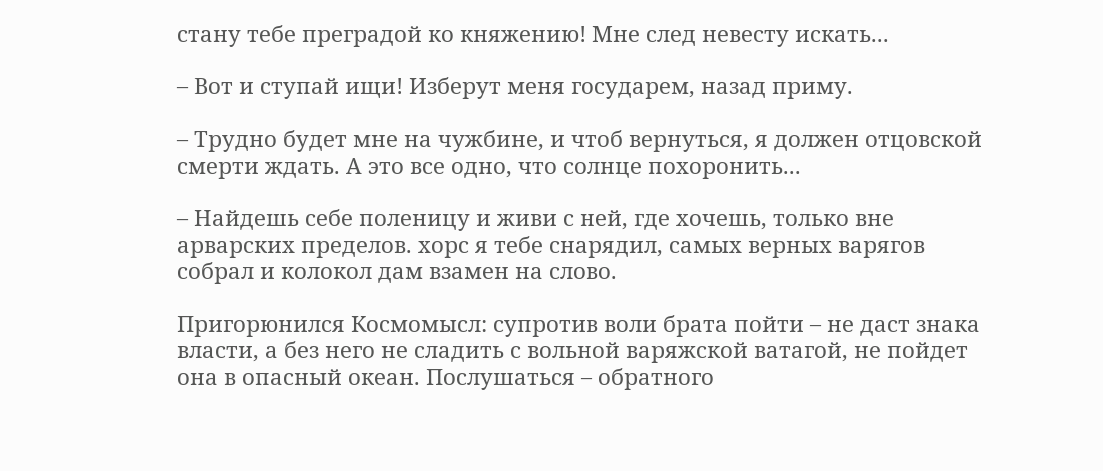стану тебе преградой ко княжению! Мне след невесту искать...

– Вот и ступай ищи! Изберут меня государем, назад приму.

– Трудно будет мне на чужбине, и чтоб вернуться, я должен отцовской смерти ждать. А это все одно, что солнце похоронить...

– Найдешь себе поленицу и живи с ней, где хочешь, только вне арварских пределов. хорс я тебе снарядил, самых верных варягов собрал и колокол дам взамен на слово.

Пригорюнился Космомысл: супротив воли брата пойти – не даст знака власти, а без него не сладить с вольной варяжской ватагой, не пойдет она в опасный океан. Послушаться – обратного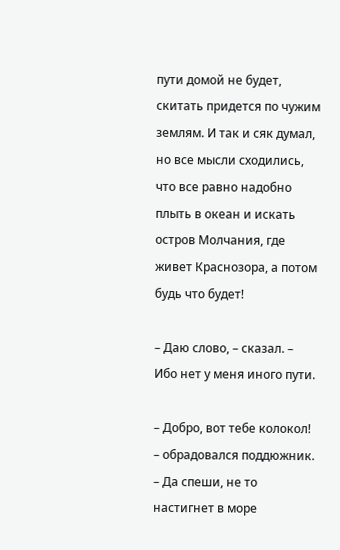пути домой не будет, скитать придется по чужим землям. И так и сяк думал, но все мысли сходились, что все равно надобно плыть в океан и искать остров Молчания, где живет Краснозора, а потом будь что будет!

– Даю слово, – сказал. – Ибо нет у меня иного пути.

– Добро, вот тебе колокол! – обрадовался поддюжник. – Да спеши, не то настигнет в море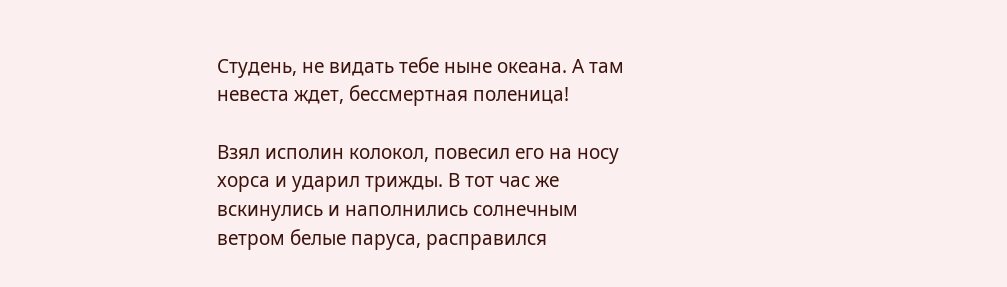Студень, не видать тебе ныне океана. А там невеста ждет, бессмертная поленица!

Взял исполин колокол, повесил его на носу хорса и ударил трижды. В тот час же вскинулись и наполнились солнечным ветром белые паруса, расправился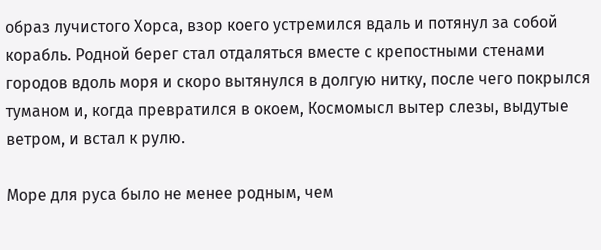образ лучистого Хорса, взор коего устремился вдаль и потянул за собой корабль. Родной берег стал отдаляться вместе с крепостными стенами городов вдоль моря и скоро вытянулся в долгую нитку, после чего покрылся туманом и, когда превратился в окоем, Космомысл вытер слезы, выдутые ветром, и встал к рулю.

Море для руса было не менее родным, чем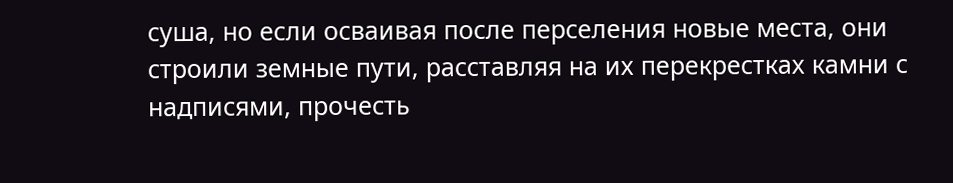суша, но если осваивая после перселения новые места, они строили земные пути, расставляя на их перекрестках камни с надписями, прочесть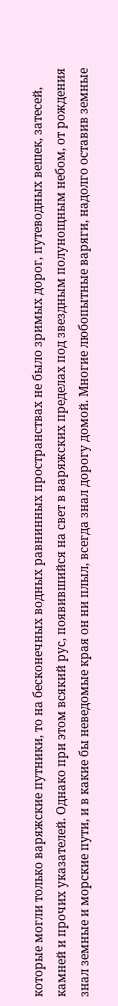которые могли только варяжские путники, то на бесконечных водных равнинных пространствах не было зримых дорог, путеводных вешек, затесей, камней и прочих указателей. Однако при этом всякий рус, появившийся на свет в варяжских пределах под звездным полунощным небом, от рождения знал земные и морские пути, и в какие бы неведомые края он ни плыл, всегда знал дорогу домой. Многие любопытные варяги, надолго оставив земные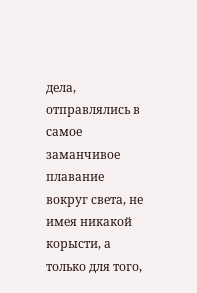дела, отправлялись в самое заманчивое плавание вокруг света, не имея никакой корысти, а только для того,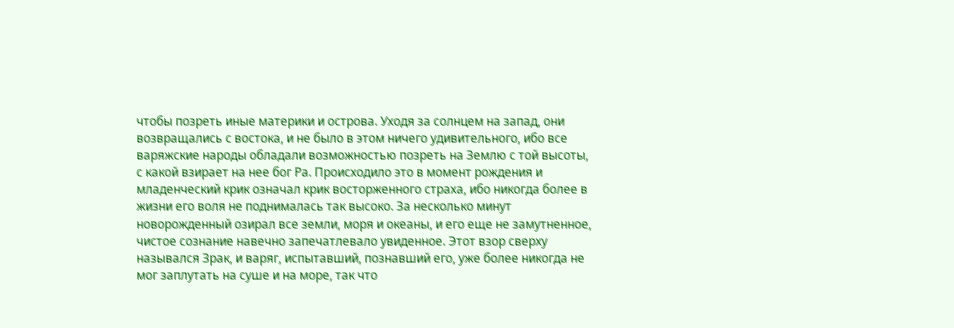чтобы позреть иные материки и острова. Уходя за солнцем на запад, они возвращались с востока, и не было в этом ничего удивительного, ибо все варяжские народы обладали возможностью позреть на Землю с той высоты, с какой взирает на нее бог Ра. Происходило это в момент рождения и младенческий крик означал крик восторженного страха, ибо никогда более в жизни его воля не поднималась так высоко. За несколько минут новорожденный озирал все земли, моря и океаны, и его еще не замутненное, чистое сознание навечно запечатлевало увиденное. Этот взор сверху назывался Зрак, и варяг, испытавший, познавший его, уже более никогда не мог заплутать на суше и на море, так что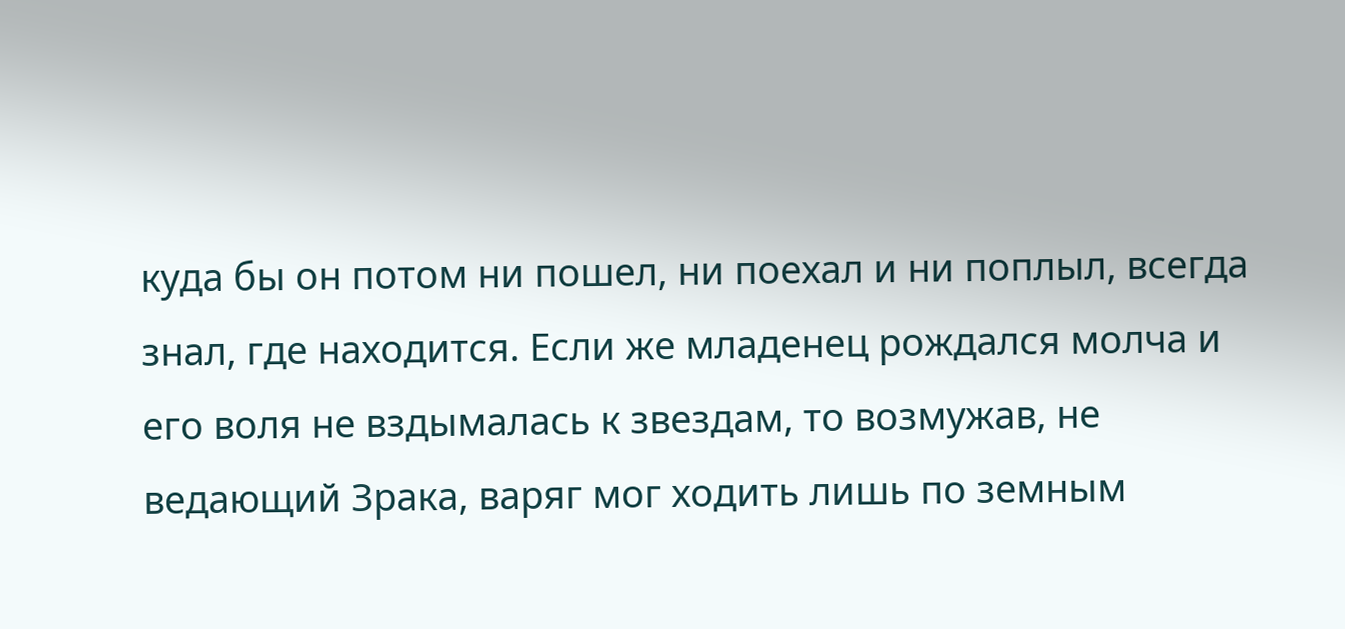куда бы он потом ни пошел, ни поехал и ни поплыл, всегда знал, где находится. Если же младенец рождался молча и его воля не вздымалась к звездам, то возмужав, не ведающий Зрака, варяг мог ходить лишь по земным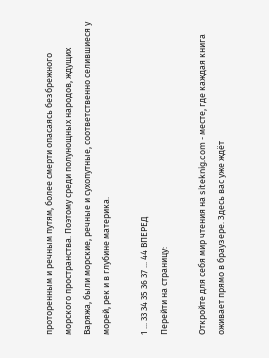проторенным и речным путям, более смерти опасаясь безбрежного морского пространства. Поэтому среди полунощных народов, ждущих Варяжа, были морские, речные и сухопутные, соответственно селившиеся у морей, рек и в глубине материка.

1 ... 33 34 35 36 37 ... 44 ВПЕРЕД
Перейти на страницу:

Откройте для себя мир чтения на siteknig.com - месте, где каждая книга оживает прямо в браузере. Здесь вас уже ждёт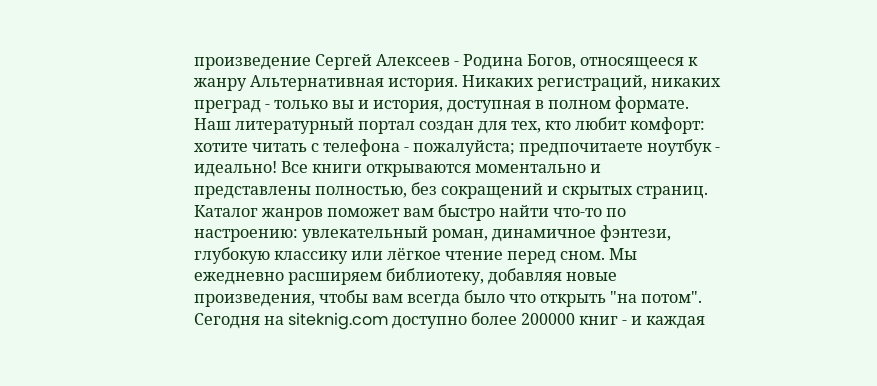произведение Сергей Алексеев - Родина Богов, относящееся к жанру Альтернативная история. Никаких регистраций, никаких преград - только вы и история, доступная в полном формате. Наш литературный портал создан для тех, кто любит комфорт: хотите читать с телефона - пожалуйста; предпочитаете ноутбук - идеально! Все книги открываются моментально и представлены полностью, без сокращений и скрытых страниц. Каталог жанров поможет вам быстро найти что-то по настроению: увлекательный роман, динамичное фэнтези, глубокую классику или лёгкое чтение перед сном. Мы ежедневно расширяем библиотеку, добавляя новые произведения, чтобы вам всегда было что открыть "на потом". Сегодня на siteknig.com доступно более 200000 книг - и каждая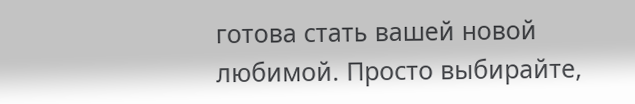готова стать вашей новой любимой. Просто выбирайте,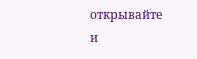открывайте и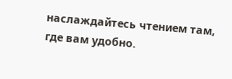наслаждайтесь чтением там, где вам удобно.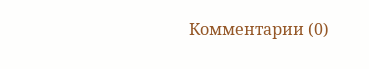Комментарии (0)